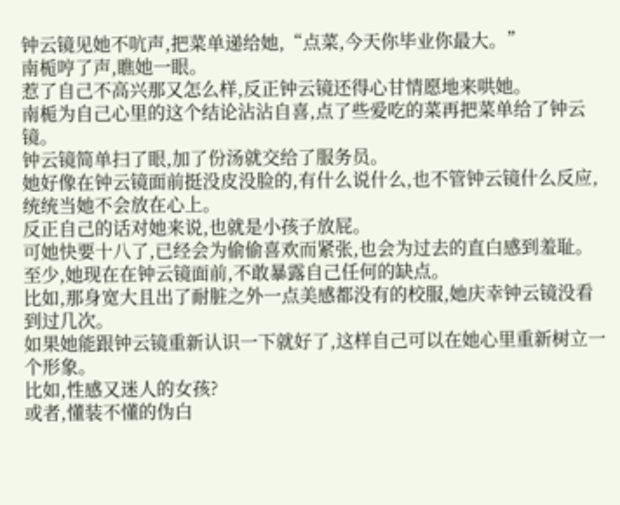钟云镜见她不吭声,把菜单递给她,“点菜,今天你毕业你最大。”
南栀哼了声,瞧她一眼。
惹了自己不高兴那又怎么样,反正钟云镜还得心甘情愿地来哄她。
南栀为自己心里的这个结论沾沾自喜,点了些爱吃的菜再把菜单给了钟云镜。
钟云镜简单扫了眼,加了份汤就交给了服务员。
她好像在钟云镜面前挺没皮没脸的,有什么说什么,也不管钟云镜什么反应,统统当她不会放在心上。
反正自己的话对她来说,也就是小孩子放屁。
可她快要十八了,已经会为偷偷喜欢而紧张,也会为过去的直白感到羞耻。
至少,她现在在钟云镜面前,不敢暴露自己任何的缺点。
比如,那身宽大且出了耐脏之外一点美感都没有的校服,她庆幸钟云镜没看到过几次。
如果她能跟钟云镜重新认识一下就好了,这样自己可以在她心里重新树立一个形象。
比如,性感又迷人的女孩?
或者,懂装不懂的伪白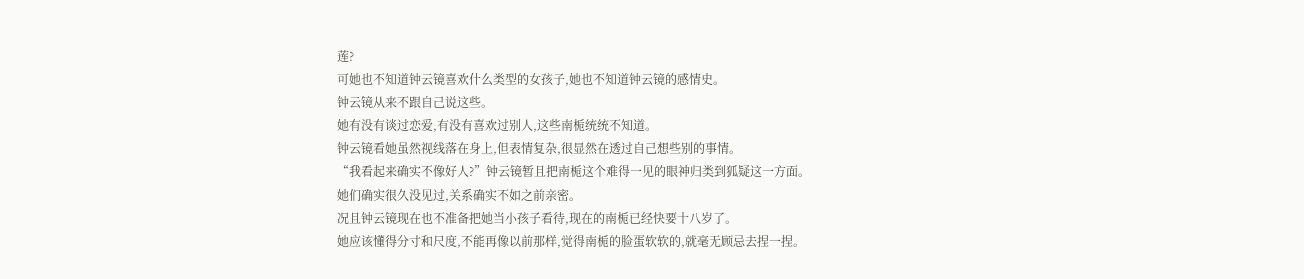莲?
可她也不知道钟云镜喜欢什么类型的女孩子,她也不知道钟云镜的感情史。
钟云镜从来不跟自己说这些。
她有没有谈过恋爱,有没有喜欢过别人,这些南栀统统不知道。
钟云镜看她虽然视线落在身上,但表情复杂,很显然在透过自己想些别的事情。
“我看起来确实不像好人?”钟云镜暂且把南栀这个难得一见的眼神归类到狐疑这一方面。
她们确实很久没见过,关系确实不如之前亲密。
况且钟云镜现在也不准备把她当小孩子看待,现在的南栀已经快要十八岁了。
她应该懂得分寸和尺度,不能再像以前那样,觉得南栀的脸蛋软软的,就毫无顾忌去捏一捏。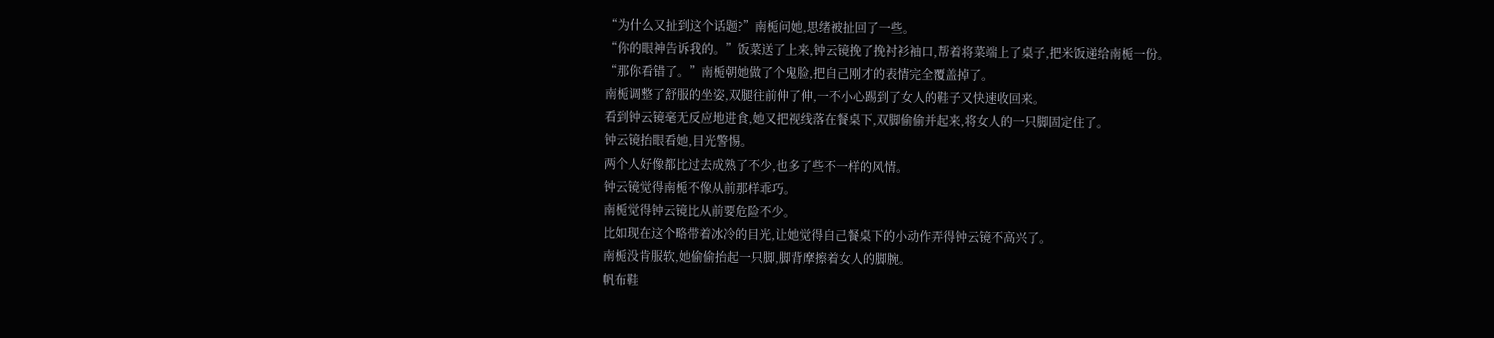“为什么又扯到这个话题?”南栀问她,思绪被扯回了一些。
“你的眼神告诉我的。”饭菜送了上来,钟云镜挽了挽衬衫袖口,帮着将菜端上了桌子,把米饭递给南栀一份。
“那你看错了。”南栀朝她做了个鬼脸,把自己刚才的表情完全覆盖掉了。
南栀调整了舒服的坐姿,双腿往前伸了伸,一不小心踢到了女人的鞋子又快速收回来。
看到钟云镜毫无反应地进食,她又把视线落在餐桌下,双脚偷偷并起来,将女人的一只脚固定住了。
钟云镜抬眼看她,目光警惕。
两个人好像都比过去成熟了不少,也多了些不一样的风情。
钟云镜觉得南栀不像从前那样乖巧。
南栀觉得钟云镜比从前要危险不少。
比如现在这个略带着冰冷的目光,让她觉得自己餐桌下的小动作弄得钟云镜不高兴了。
南栀没肯服软,她偷偷抬起一只脚,脚背摩擦着女人的脚腕。
帆布鞋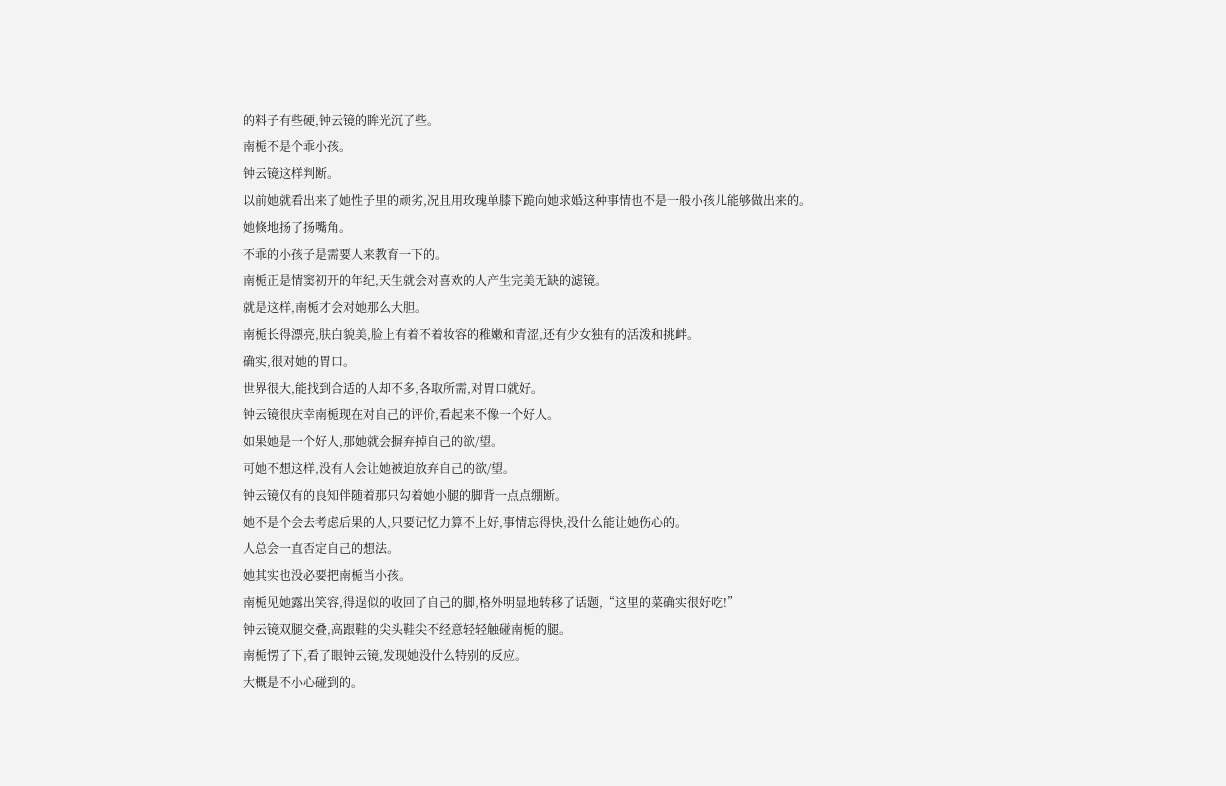的料子有些硬,钟云镜的眸光沉了些。
南栀不是个乖小孩。
钟云镜这样判断。
以前她就看出来了她性子里的顽劣,况且用玫瑰单膝下跪向她求婚这种事情也不是一般小孩儿能够做出来的。
她倏地扬了扬嘴角。
不乖的小孩子是需要人来教育一下的。
南栀正是情窦初开的年纪,天生就会对喜欢的人产生完美无缺的滤镜。
就是这样,南栀才会对她那么大胆。
南栀长得漂亮,肤白貌美,脸上有着不着妆容的稚嫩和青涩,还有少女独有的活泼和挑衅。
确实,很对她的胃口。
世界很大,能找到合适的人却不多,各取所需,对胃口就好。
钟云镜很庆幸南栀现在对自己的评价,看起来不像一个好人。
如果她是一个好人,那她就会摒弃掉自己的欲/望。
可她不想这样,没有人会让她被迫放弃自己的欲/望。
钟云镜仅有的良知伴随着那只勾着她小腿的脚背一点点绷断。
她不是个会去考虑后果的人,只要记忆力算不上好,事情忘得快,没什么能让她伤心的。
人总会一直否定自己的想法。
她其实也没必要把南栀当小孩。
南栀见她露出笑容,得逞似的收回了自己的脚,格外明显地转移了话题,“这里的菜确实很好吃!”
钟云镜双腿交叠,高跟鞋的尖头鞋尖不经意轻轻触碰南栀的腿。
南栀愣了下,看了眼钟云镜,发现她没什么特别的反应。
大概是不小心碰到的。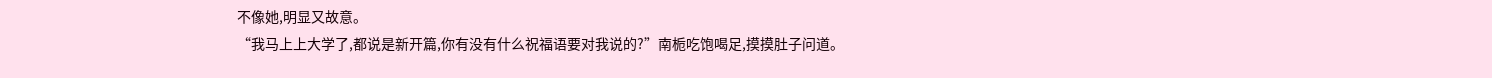不像她,明显又故意。
“我马上上大学了,都说是新开篇,你有没有什么祝福语要对我说的?”南栀吃饱喝足,摸摸肚子问道。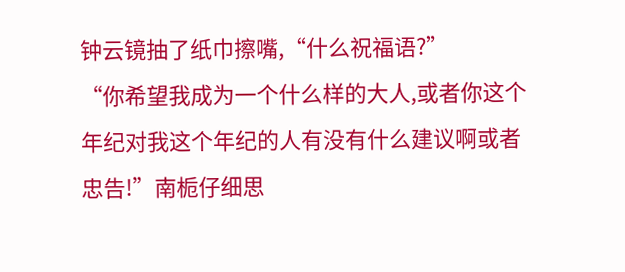钟云镜抽了纸巾擦嘴,“什么祝福语?”
“你希望我成为一个什么样的大人,或者你这个年纪对我这个年纪的人有没有什么建议啊或者忠告!”南栀仔细思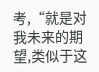考,“就是对我未来的期望,类似于这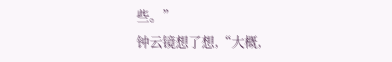些。”
钟云镜想了想,“大概,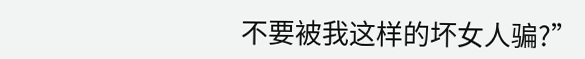不要被我这样的坏女人骗?”